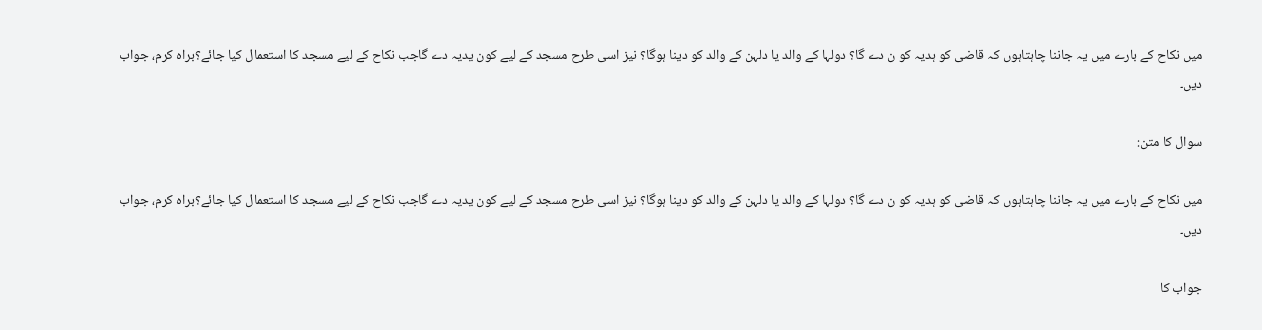میں نکاح کے بارے میں یہ جاننا چاہتاہوں کہ قاضی کو ہدیہ کو ن دے گا؟ دولہا کے والد یا دلہن کے والد کو دینا ہوگا؟ نیز اسی طرح مسجد کے لیے کون یدیہ دے گاجب نکاح کے لیے مسجد کا استعمال کیا جائے؟براہ کرم، جواب دیں۔

سوال کا متن:

میں نکاح کے بارے میں یہ جاننا چاہتاہوں کہ قاضی کو ہدیہ کو ن دے گا؟ دولہا کے والد یا دلہن کے والد کو دینا ہوگا؟ نیز اسی طرح مسجد کے لیے کون یدیہ دے گاجب نکاح کے لیے مسجد کا استعمال کیا جائے؟براہ کرم، جواب دیں۔

جواب کا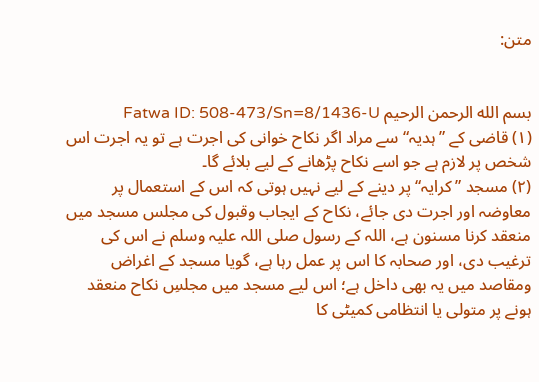متن:


بسم الله الرحمن الرحيم Fatwa ID: 508-473/Sn=8/1436-U
(۱) قاضی کے ”ہدیہ“ سے مراد اگر نکاح خوانی کی اجرت ہے تو یہ اجرت اس شخص پر لازم ہے جو اسے نکاح پڑھانے کے لیے بلائے گا۔
(۲) مسجد ”کرایہ“ پر دینے کے لیے نہیں ہوتی کہ اس کے استعمال پر معاوضہ اور اجرت دی جائے، نکاح کے ایجاب وقبول کی مجلس مسجد میں منعقد کرنا مسنون ہے، اللہ کے رسول صلی اللہ علیہ وسلم نے اس کی ترغیب دی، اور صحابہ کا اس پر عمل رہا ہے، گویا مسجد کے اغراض ومقاصد میں یہ بھی داخل ہے؛ اس لیے مسجد میں مجلسِ نکاح منعقد ہونے پر متولی یا انتظامی کمیٹی کا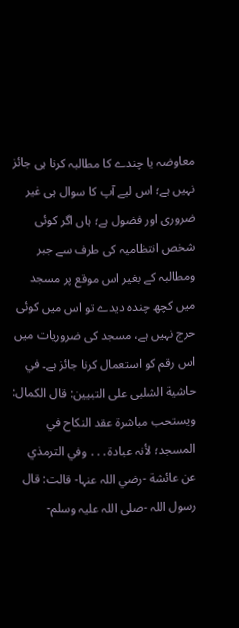معاوضہ یا چندے کا مطالبہ کرنا ہی جائز نہیں ہے؛ اس لیے آپ کا سوال ہی غیر ضروری اور فضول ہے؛ ہاں اگر کوئی شخص انتظامیہ کی طرف سے جبر ومطالبہ کے بغیر اس موقع پر مسجد میں کچھ چندہ دیدے تو اس میں کوئی حرج نہیں ہے، مسجد کی ضروریات میں اس رقم کو استعمال کرنا جائز ہے۔ في حاشیة الشلبی علی التبیین: قال الکمال: ویستحب مباشرة عقد النکاح في المسجد؛ لأنہ عبادة․․․ وفي الترمذي عن عائشة -رضي اللہ عنہا- قالت: قال رسول اللہ -صلی اللہ علیہ وسلم-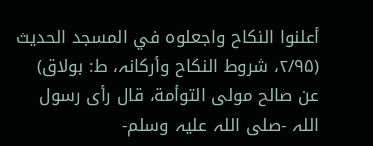أعلنوا النکاح واجعلوہ في المسجد الحدیث (۲/۹۵، شروط النکاح وأرکانہ، ط: بولاق) عن صالح مولی التوأمة، قال رأی رسول اللہ -صلی اللہ علیہ وسلم-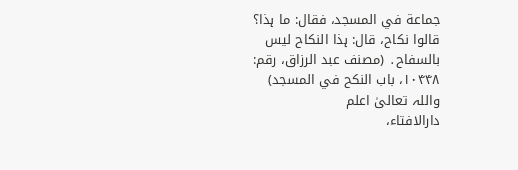جماعة في المسجد، فقال: ما ہذا؟ قالوا نکاح، قال: ہذا النکاح لیس بالسفاح․ (مصنف عبد الرزاق، رقم: ۱۰۴۴۸، باب النکح في المسجد)
واللہ تعالیٰ اعلم
دارالافتاء،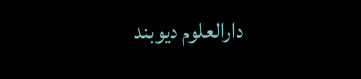دارالعلوم دیوبند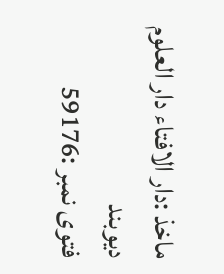ماخذ :دار الافتاء دار العلوم دیوبند
فتوی نمبر :59176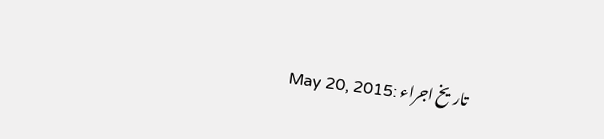تاریخ اجراء :May 20, 2015